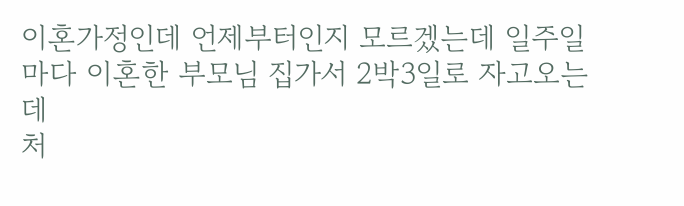이혼가정인데 언제부터인지 모르겠는데 일주일마다 이혼한 부모님 집가서 2박3일로 자고오는데
처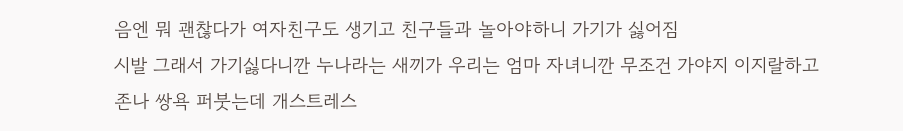음엔 뭐 괜찮다가 여자친구도 생기고 친구들과 놀아야하니 가기가 싫어짐
시발 그래서 가기싫다니깐 누나라는 새끼가 우리는 엄마 자녀니깐 무조건 가야지 이지랄하고
존나 쌍욕 퍼붓는데 개스트레스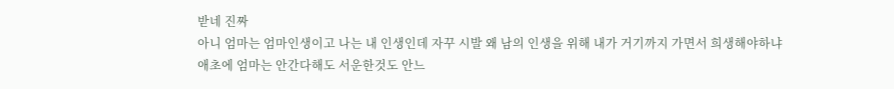받네 진짜
아니 엄마는 엄마인생이고 나는 내 인생인데 자꾸 시발 왜 남의 인생을 위해 내가 거기까지 가면서 희생해야하냐
애초에 엄마는 안간다해도 서운한것도 안느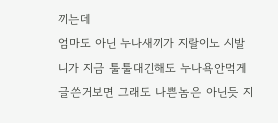끼는데
엄마도 아닌 누나새끼가 지랄이노 시발
니가 지금 툴툴대긴해도 누나욕안먹게 글쓴거보면 그래도 나쁜놈은 아닌듯 지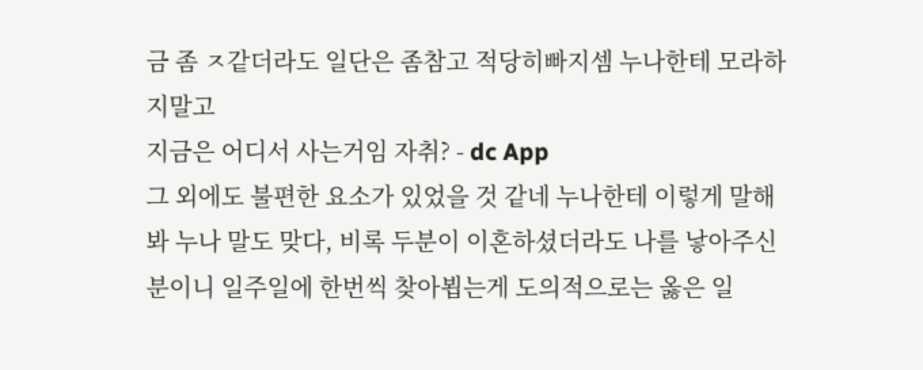금 좀 ㅈ같더라도 일단은 좀참고 적당히빠지셈 누나한테 모라하지말고
지금은 어디서 사는거임 자취? - dc App
그 외에도 불편한 요소가 있었을 것 같네 누나한테 이렇게 말해봐 누나 말도 맞다, 비록 두분이 이혼하셨더라도 나를 낳아주신 분이니 일주일에 한번씩 찾아뵙는게 도의적으로는 옳은 일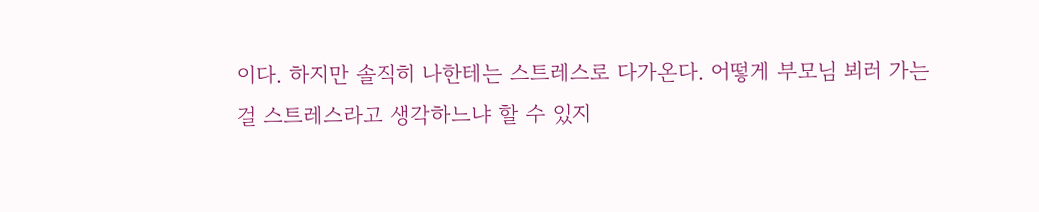이다. 하지만 솔직히 나한테는 스트레스로 다가온다. 어떻게 부모님 뵈러 가는걸 스트레스라고 생각하느냐 할 수 있지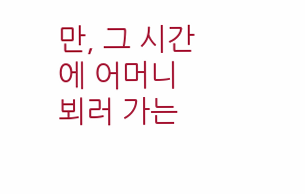만, 그 시간에 어머니 뵈러 가는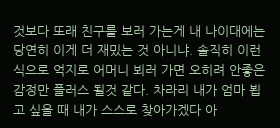것보다 또래 친구를 보러 가는게 내 나이대에는 당연히 이게 더 재밌는 것 아니냐. 솔직히 이런식으로 억지로 어머니 뵈러 가면 오히려 안좋은 감정만 플러스 될것 같다. 차라리 내가 엄마 뵙고 싶을 때 내가 스스로 찾아가겠다 아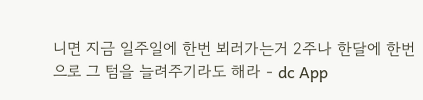니면 지금 일주일에 한번 뵈러가는거 2주나 한달에 한번으로 그 텀을 늘려주기라도 해라 - dc App